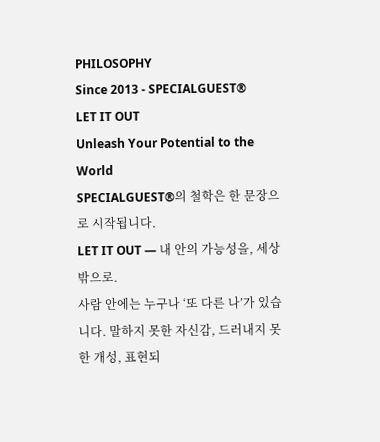PHILOSOPHY
Since 2013 - SPECIALGUEST®
LET IT OUT
Unleash Your Potential to the World
SPECIALGUEST®의 철학은 한 문장으로 시작됩니다.
LET IT OUT — 내 안의 가능성을, 세상 밖으로.
사람 안에는 누구나 ‘또 다른 나’가 있습니다. 말하지 못한 자신감, 드러내지 못한 개성, 표현되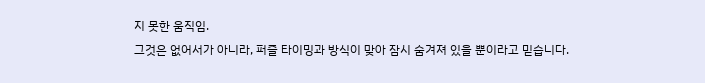지 못한 움직임.
그것은 없어서가 아니라, 퍼즐 타이밍과 방식이 맞아 잠시 숨겨져 있을 뿐이라고 믿습니다.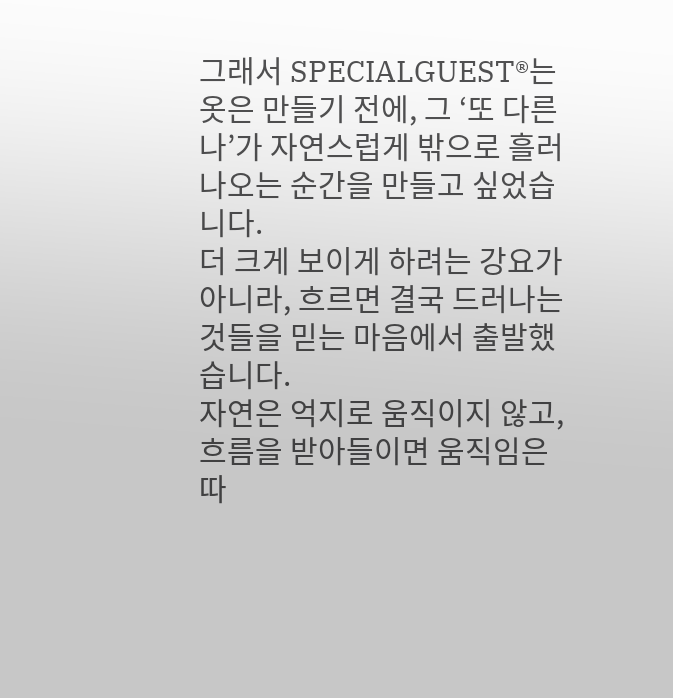그래서 SPECIALGUEST®는 옷은 만들기 전에, 그 ‘또 다른 나’가 자연스럽게 밖으로 흘러나오는 순간을 만들고 싶었습니다.
더 크게 보이게 하려는 강요가 아니라, 흐르면 결국 드러나는 것들을 믿는 마음에서 출발했습니다.
자연은 억지로 움직이지 않고, 흐름을 받아들이면 움직임은 따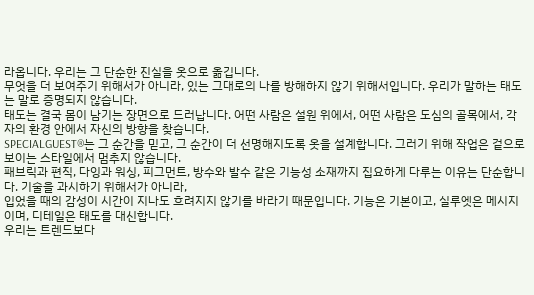라옵니다. 우리는 그 단순한 진실을 옷으로 옮깁니다.
무엇을 더 보여주기 위해서가 아니라, 있는 그대로의 나를 방해하지 않기 위해서입니다. 우리가 말하는 태도는 말로 증명되지 않습니다.
태도는 결국 몸이 남기는 장면으로 드러납니다. 어떤 사람은 설원 위에서, 어떤 사람은 도심의 골목에서, 각자의 환경 안에서 자신의 방향을 찾습니다.
SPECIALGUEST®는 그 순간을 믿고, 그 순간이 더 선명해지도록 옷을 설계합니다. 그러기 위해 작업은 겉으로 보이는 스타일에서 멈추지 않습니다.
패브릭과 편직, 다잉과 워싱, 피그먼트, 방수와 발수 같은 기능성 소재까지 집요하게 다루는 이유는 단순합니다. 기술을 과시하기 위해서가 아니라,
입었을 때의 감성이 시간이 지나도 흐려지지 않기를 바라기 때문입니다. 기능은 기본이고, 실루엣은 메시지이며, 디테일은 태도를 대신합니다.
우리는 트렌드보다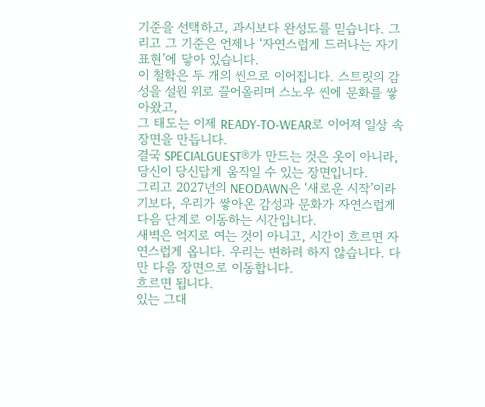기준을 선택하고, 과시보다 완성도를 믿습니다. 그리고 그 기준은 언제나 ‘자연스럽게 드러나는 자기표현’에 닿아 있습니다.
이 철학은 두 개의 씬으로 이어집니다. 스트릿의 감성을 설원 위로 끌어올리며 스노우 씬에 문화를 쌓아왔고,
그 태도는 이제 READY-TO-WEAR로 이어져 일상 속 장면을 만듭니다.
결국 SPECIALGUEST®가 만드는 것은 옷이 아니라, 당신이 당신답게 움직일 수 있는 장면입니다.
그리고 2027년의 NEODAWN은 ‘새로운 시작’이라기보다, 우리가 쌓아온 감성과 문화가 자연스럽게 다음 단계로 이동하는 시간입니다.
새벽은 억지로 여는 것이 아니고, 시간이 흐르면 자연스럽게 옵니다. 우리는 변하려 하지 않습니다. 다만 다음 장면으로 이동합니다.
흐르면 됩니다.
있는 그대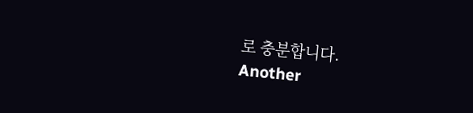로 충분합니다.
Another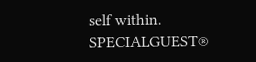self within.
SPECIALGUEST®